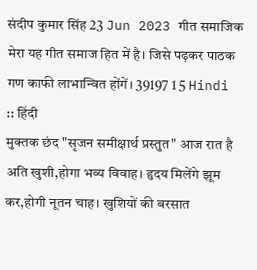संदीप कुमार सिंह 23 Jun 2023 गीत समाजिक मेरा यह गीत समाज हित में है। जिसे पढ़कर पाठक गण काफी लाभान्वित होंगें। 39197 1 5 Hindi :: हिंदी
मुक्तक छंद "सृजन समीक्षार्थ प्रस्तुत" आज रात है अति खुशी,होगा भव्य विवाह। हृदय मिलेंगे झूम कर,होगी नूतन चाह। खुशियों की बरसात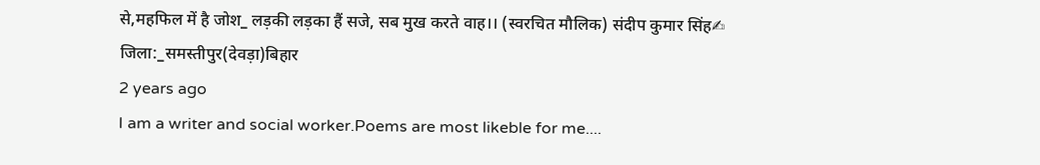से,महफिल में है जोश_ लड़की लड़का हैं सजे, सब मुख करते वाह।। (स्वरचित मौलिक) संदीप कुमार सिंह✍ जिला:_समस्तीपुर(देवड़ा)बिहार
2 years ago
I am a writer and social worker.Poems are most likeble for me....